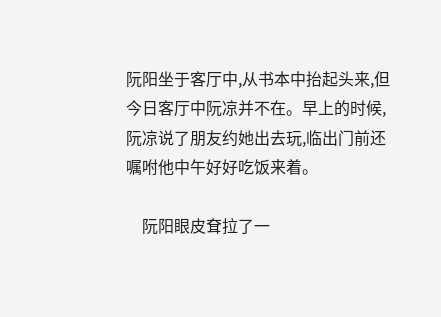阮阳坐于客厅中,从书本中抬起头来,但今日客厅中阮凉并不在。早上的时候,阮凉说了朋友约她出去玩,临出门前还嘱咐他中午好好吃饭来着。

    阮阳眼皮耷拉了一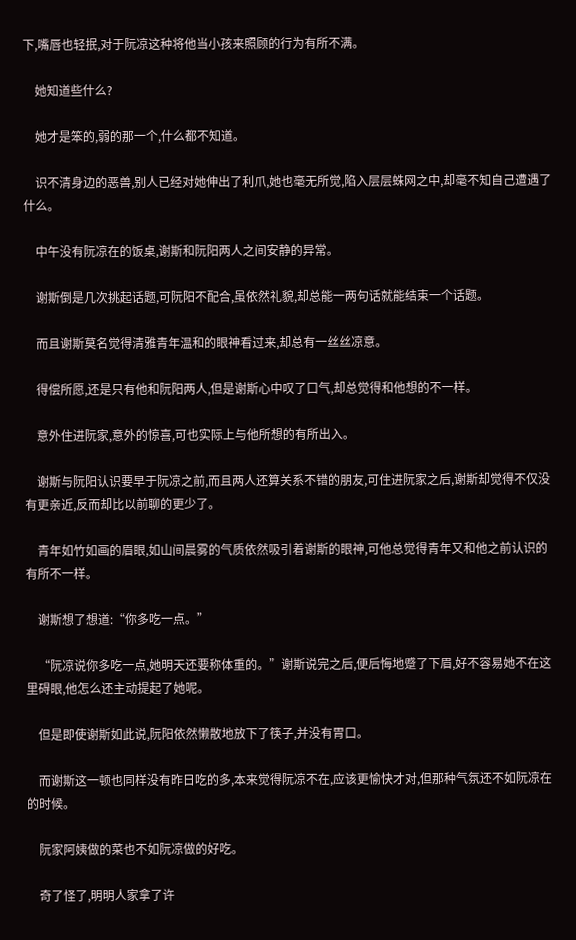下,嘴唇也轻抿,对于阮凉这种将他当小孩来照顾的行为有所不满。

    她知道些什么?

    她才是笨的,弱的那一个,什么都不知道。

    识不清身边的恶兽,别人已经对她伸出了利爪,她也毫无所觉,陷入层层蛛网之中,却毫不知自己遭遇了什么。

    中午没有阮凉在的饭桌,谢斯和阮阳两人之间安静的异常。

    谢斯倒是几次挑起话题,可阮阳不配合,虽依然礼貌,却总能一两句话就能结束一个话题。

    而且谢斯莫名觉得清雅青年温和的眼神看过来,却总有一丝丝凉意。

    得偿所愿,还是只有他和阮阳两人,但是谢斯心中叹了口气,却总觉得和他想的不一样。

    意外住进阮家,意外的惊喜,可也实际上与他所想的有所出入。

    谢斯与阮阳认识要早于阮凉之前,而且两人还算关系不错的朋友,可住进阮家之后,谢斯却觉得不仅没有更亲近,反而却比以前聊的更少了。

    青年如竹如画的眉眼,如山间晨雾的气质依然吸引着谢斯的眼神,可他总觉得青年又和他之前认识的有所不一样。

    谢斯想了想道:“你多吃一点。”

    “阮凉说你多吃一点,她明天还要称体重的。”谢斯说完之后,便后悔地蹙了下眉,好不容易她不在这里碍眼,他怎么还主动提起了她呢。

    但是即使谢斯如此说,阮阳依然懒散地放下了筷子,并没有胃口。

    而谢斯这一顿也同样没有昨日吃的多,本来觉得阮凉不在,应该更愉快才对,但那种气氛还不如阮凉在的时候。

    阮家阿姨做的菜也不如阮凉做的好吃。

    奇了怪了,明明人家拿了许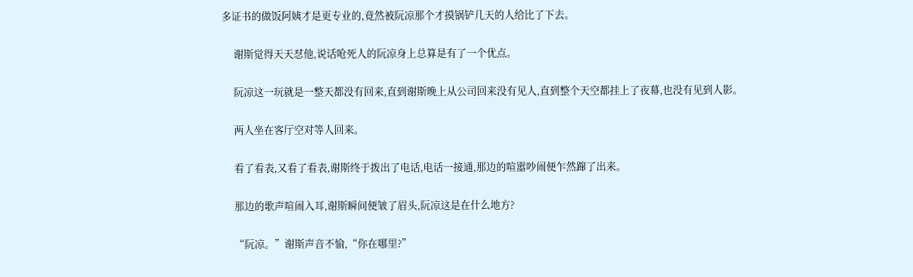多证书的做饭阿姨才是更专业的,竟然被阮凉那个才摸锅铲几天的人给比了下去。

    谢斯觉得天天怼他,说话呛死人的阮凉身上总算是有了一个优点。

    阮凉这一玩就是一整天都没有回来,直到谢斯晚上从公司回来没有见人,直到整个天空都挂上了夜幕,也没有见到人影。

    两人坐在客厅空对等人回来。

    看了看表,又看了看表,谢斯终于拨出了电话,电话一接通,那边的喧嚣吵闹便乍然蹿了出来。

    那边的歌声喧闹入耳,谢斯瞬间便皱了眉头,阮凉这是在什么地方?

    “阮凉。”谢斯声音不愉,“你在哪里?”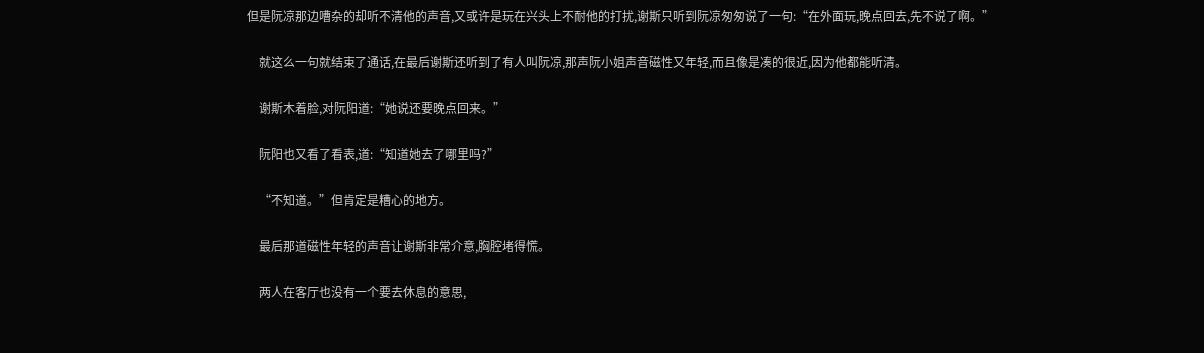但是阮凉那边嘈杂的却听不清他的声音,又或许是玩在兴头上不耐他的打扰,谢斯只听到阮凉匆匆说了一句:“在外面玩,晚点回去,先不说了啊。”

    就这么一句就结束了通话,在最后谢斯还听到了有人叫阮凉,那声阮小姐声音磁性又年轻,而且像是凑的很近,因为他都能听清。

    谢斯木着脸,对阮阳道:“她说还要晚点回来。”

    阮阳也又看了看表,道:“知道她去了哪里吗?”

    “不知道。”但肯定是糟心的地方。

    最后那道磁性年轻的声音让谢斯非常介意,胸腔堵得慌。

    两人在客厅也没有一个要去休息的意思,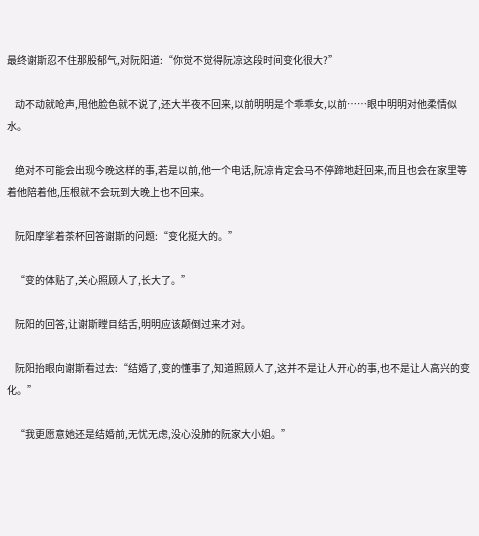最终谢斯忍不住那股郁气,对阮阳道:“你觉不觉得阮凉这段时间变化很大?”

    动不动就呛声,甩他脸色就不说了,还大半夜不回来,以前明明是个乖乖女,以前……眼中明明对他柔情似水。

    绝对不可能会出现今晚这样的事,若是以前,他一个电话,阮凉肯定会马不停蹄地赶回来,而且也会在家里等着他陪着他,压根就不会玩到大晚上也不回来。

    阮阳摩挲着茶杯回答谢斯的问题:“变化挺大的。”

    “变的体贴了,关心照顾人了,长大了。”

    阮阳的回答,让谢斯瞠目结舌,明明应该颠倒过来才对。

    阮阳抬眼向谢斯看过去:“结婚了,变的懂事了,知道照顾人了,这并不是让人开心的事,也不是让人高兴的变化。”

    “我更愿意她还是结婚前,无忧无虑,没心没肺的阮家大小姐。”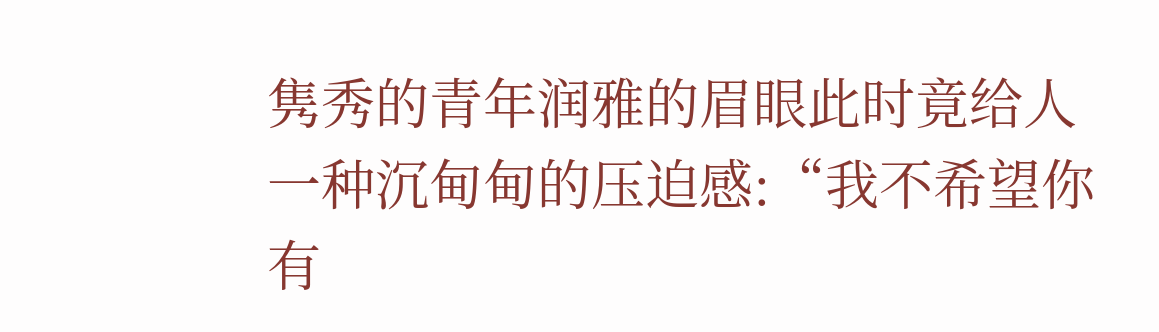隽秀的青年润雅的眉眼此时竟给人一种沉甸甸的压迫感:“我不希望你有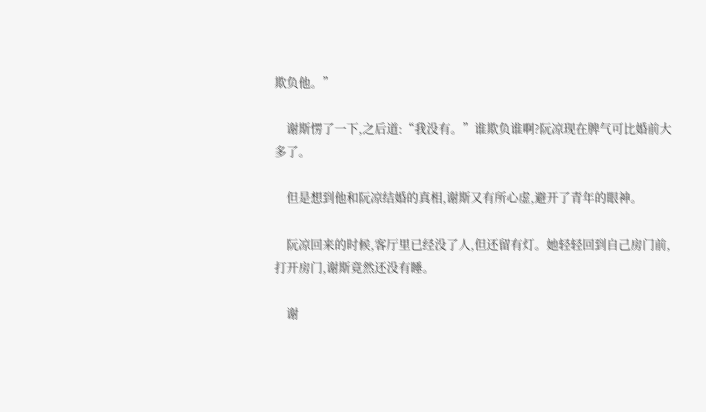欺负他。”

    谢斯愣了一下,之后道:“我没有。”谁欺负谁啊?阮凉现在脾气可比婚前大多了。

    但是想到他和阮凉结婚的真相,谢斯又有所心虚,避开了青年的眼神。

    阮凉回来的时候,客厅里已经没了人,但还留有灯。她轻轻回到自己房门前,打开房门,谢斯竟然还没有睡。

    谢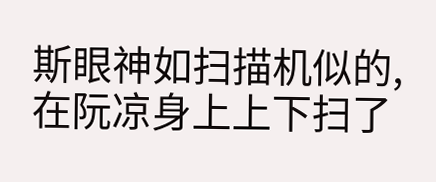斯眼神如扫描机似的,在阮凉身上上下扫了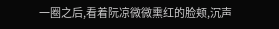一圈之后,看着阮凉微微熏红的脸颊,沉声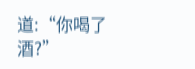道:“你喝了酒?”